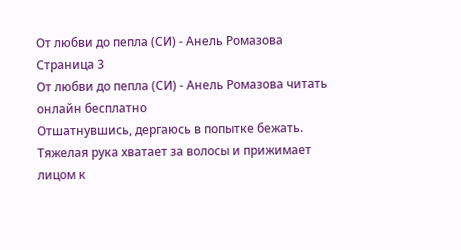От любви до пепла (СИ) - Анель Ромазова Страница 3
От любви до пепла (СИ) - Анель Ромазова читать онлайн бесплатно
Отшатнувшись, дергаюсь в попытке бежать.
Тяжелая рука хватает за волосы и прижимает лицом к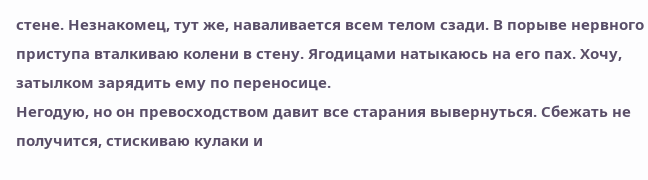стене. Незнакомец, тут же, наваливается всем телом сзади. В порыве нервного приступа вталкиваю колени в стену. Ягодицами натыкаюсь на его пах. Хочу, затылком зарядить ему по переносице.
Негодую, но он превосходством давит все старания вывернуться. Сбежать не получится, стискиваю кулаки и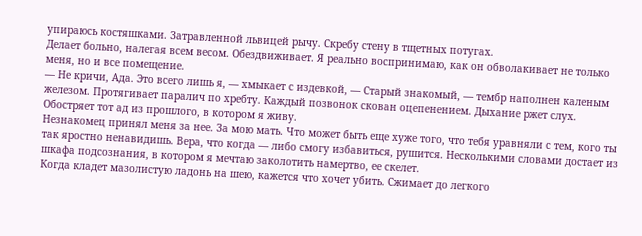упираюсь костяшками. Затравленной львицей рычу. Скребу стену в тщетных потугах.
Делает больно, налегая всем весом. Обездвиживает. Я реально воспринимаю, как он обволакивает не только меня, но и все помещение.
— Не кричи, Ада. Это всего лишь я, — хмыкает с издевкой, — Старый знакомый, — тембр наполнен каленым железом. Протягивает паралич по хребту. Каждый позвонок скован оцепенением. Дыхание ржет слух. Обостряет тот ад из прошлого, в котором я живу.
Незнакомец принял меня за нее. За мою мать. Что может быть еще хуже того, что тебя уравняли с тем, кого ты так яростно ненавидишь. Вера, что когда — либо смогу избавиться, рушится. Несколькими словами достает из шкафа подсознания, в котором я мечтаю заколотить намертво, ее скелет.
Когда кладет мазолистую ладонь на шею, кажется что хочет убить. Сжимает до легкого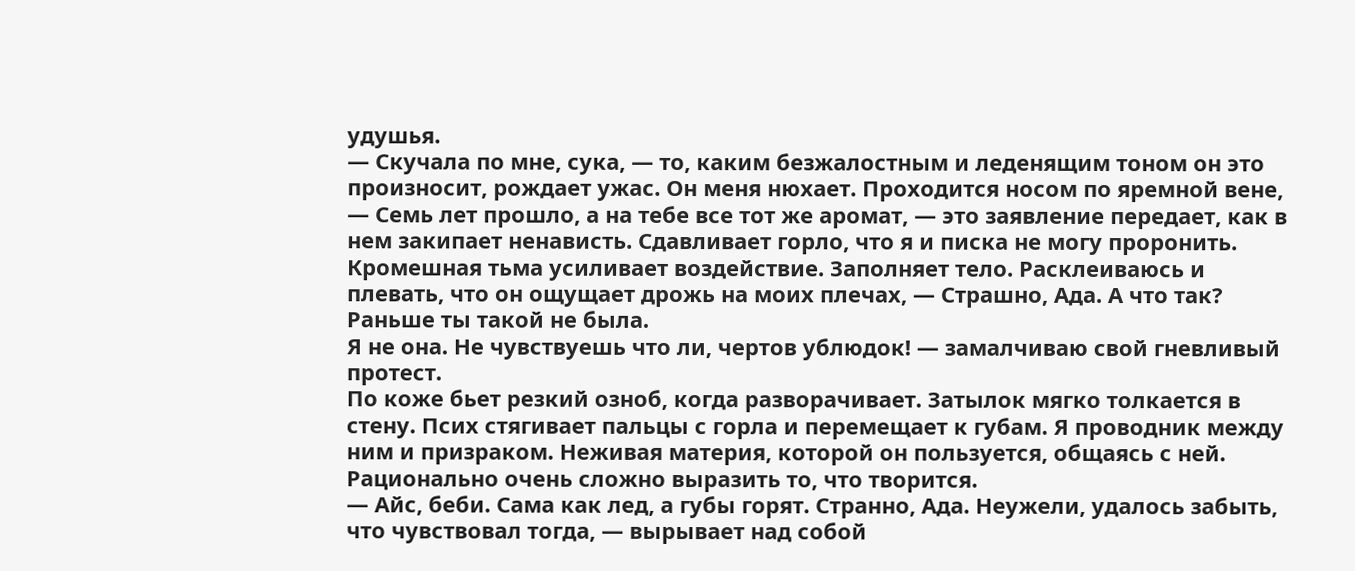удушья.
— Скучала по мне, сука, — то, каким безжалостным и леденящим тоном он это произносит, рождает ужас. Он меня нюхает. Проходится носом по яремной вене, — Семь лет прошло, а на тебе все тот же аромат, — это заявление передает, как в нем закипает ненависть. Сдавливает горло, что я и писка не могу проронить. Кромешная тьма усиливает воздействие. Заполняет тело. Расклеиваюсь и плевать, что он ощущает дрожь на моих плечах, — Страшно, Ада. А что так? Раньше ты такой не была.
Я не она. Не чувствуешь что ли, чертов ублюдок! — замалчиваю свой гневливый протест.
По коже бьет резкий озноб, когда разворачивает. Затылок мягко толкается в стену. Псих стягивает пальцы с горла и перемещает к губам. Я проводник между ним и призраком. Неживая материя, которой он пользуется, общаясь с ней. Рационально очень сложно выразить то, что творится.
— Айс, беби. Сама как лед, а губы горят. Странно, Ада. Неужели, удалось забыть, что чувствовал тогда, — вырывает над собой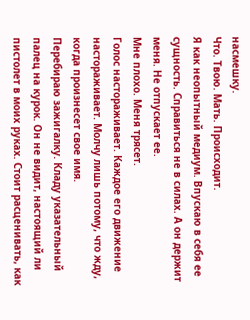насмешку.
Что. Твою. Мать. Происходит.
Я как неопытный медиум. Впускаю в себя ее сущность. Справиться не в силах. А он держит меня. Не отпускает ее.
Мне плохо. Меня трясет.
Голос настораживает. Каждое его движение настораживает. Молчу лишь потому, что жду, когда произнесет свое имя.
Перебираю зажигалку. Кладу указательный палец на курок. Он не видит, настоящий ли пистолет в моих руках. Стоит расценивать, как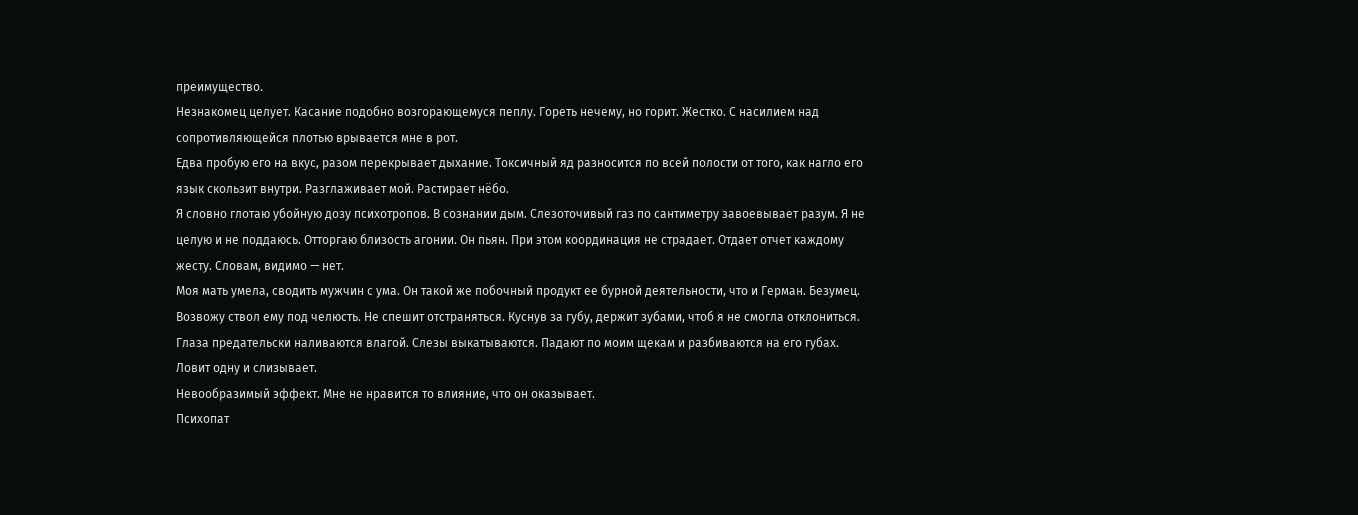преимущество.
Незнакомец целует. Касание подобно возгорающемуся пеплу. Гореть нечему, но горит. Жестко. С насилием над сопротивляющейся плотью врывается мне в рот.
Едва пробую его на вкус, разом перекрывает дыхание. Токсичный яд разносится по всей полости от того, как нагло его язык скользит внутри. Разглаживает мой. Растирает нёбо.
Я словно глотаю убойную дозу психотропов. В сознании дым. Слезоточивый газ по сантиметру завоевывает разум. Я не целую и не поддаюсь. Отторгаю близость агонии. Он пьян. При этом координация не страдает. Отдает отчет каждому жесту. Словам, видимо — нет.
Моя мать умела, сводить мужчин с ума. Он такой же побочный продукт ее бурной деятельности, что и Герман. Безумец.
Возвожу ствол ему под челюсть. Не спешит отстраняться. Куснув за губу, держит зубами, чтоб я не смогла отклониться. Глаза предательски наливаются влагой. Слезы выкатываются. Падают по моим щекам и разбиваются на его губах. Ловит одну и слизывает.
Невообразимый эффект. Мне не нравится то влияние, что он оказывает.
Психопат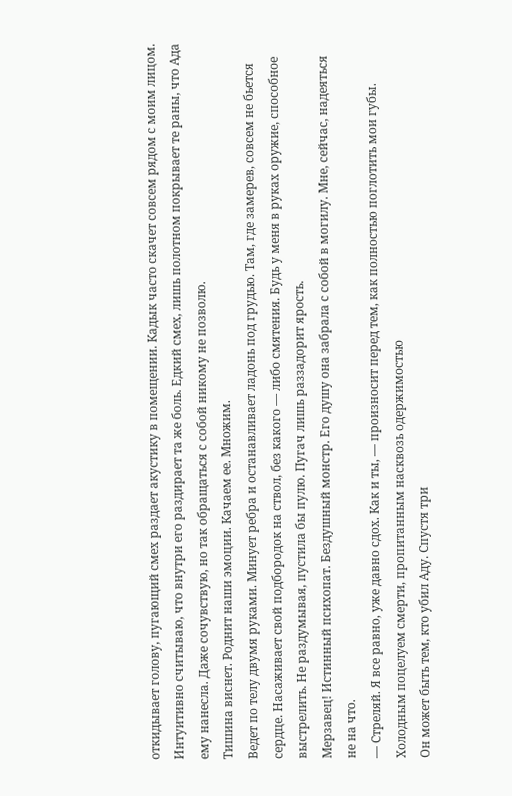откидывает голову, пугающий смех раздает акустику в помещении. Кадык часто скачет совсем рядом с моим лицом. Интуитивно считываю, что внутри его раздирает та же боль. Едкий смех, лишь полотном покрывает те раны, что Ада ему нанесла. Даже сочувствую, но так обращаться с собой никому не позволю.
Тишина виснет. Роднит наши эмоции. Качаем ее. Множим.
Ведет по телу двумя руками. Минует ребра и останавливает ладонь под грудью. Там, где замерев, совсем не бьется сердце. Насаживает свой подбородок на ствол, без какого — либо смятения. Будь у меня в руках оружие, способное выстрелить. Не раздумывая, пустила бы пулю. Пугач лишь раззадорит ярость.
Мерзавец! Истинный психопат. Бездушный монстр. Его душу она забрала с собой в могилу. Мне, сейчас, надеяться не на что.
— Стреляй. Я все равно, уже давно сдох. Как и ты, — произносит перед тем, как полностью поглотить мои губы. Холодным поцелуем смерти, пропитанным насквозь одержимостью
Он может быть тем, кто убил Аду. Спустя три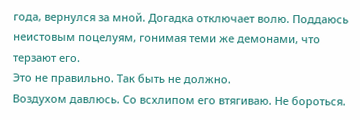года, вернулся за мной. Догадка отключает волю. Поддаюсь неистовым поцелуям, гонимая теми же демонами, что терзают его.
Это не правильно. Так быть не должно.
Воздухом давлюсь. Со всхлипом его втягиваю. Не бороться.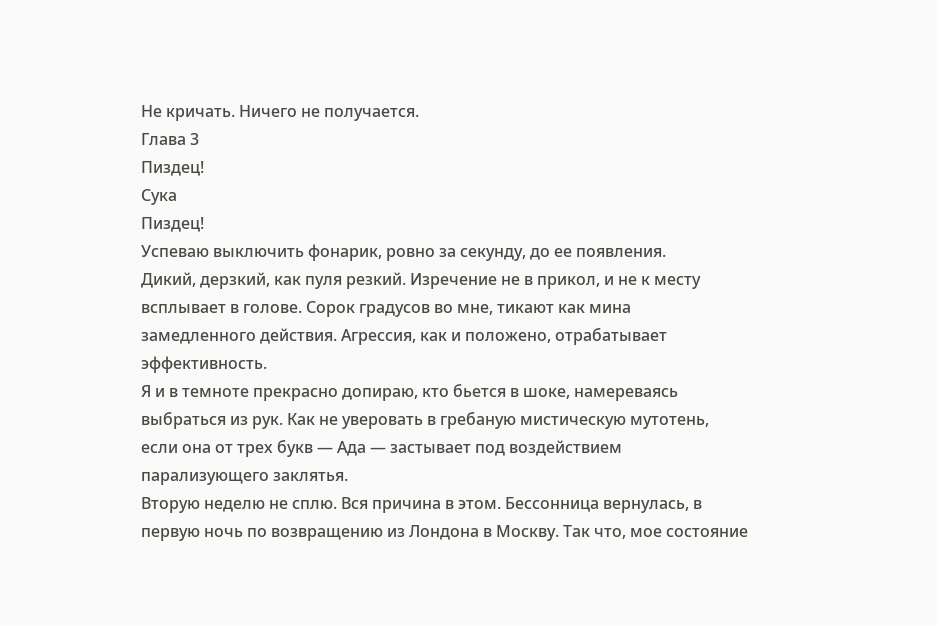Не кричать. Ничего не получается.
Глава 3
Пиздец!
Сука
Пиздец!
Успеваю выключить фонарик, ровно за секунду, до ее появления.
Дикий, дерзкий, как пуля резкий. Изречение не в прикол, и не к месту всплывает в голове. Сорок градусов во мне, тикают как мина замедленного действия. Агрессия, как и положено, отрабатывает эффективность.
Я и в темноте прекрасно допираю, кто бьется в шоке, намереваясь выбраться из рук. Как не уверовать в гребаную мистическую мутотень, если она от трех букв — Ада — застывает под воздействием парализующего заклятья.
Вторую неделю не сплю. Вся причина в этом. Бессонница вернулась, в первую ночь по возвращению из Лондона в Москву. Так что, мое состояние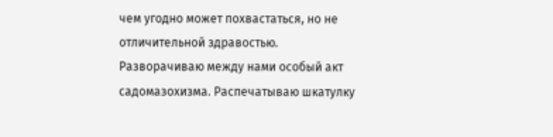чем угодно может похвастаться, но не отличительной здравостью.
Разворачиваю между нами особый акт садомазохизма. Распечатываю шкатулку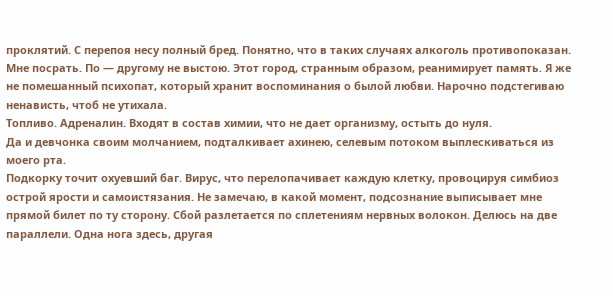проклятий. С перепоя несу полный бред. Понятно, что в таких случаях алкоголь противопоказан. Мне посрать. По — другому не выстою. Этот город, странным образом, реанимирует память. Я же не помешанный психопат, который хранит воспоминания о былой любви. Нарочно подстегиваю ненависть, чтоб не утихала.
Топливо. Адреналин. Входят в состав химии, что не дает организму, остыть до нуля.
Да и девчонка своим молчанием, подталкивает ахинею, селевым потоком выплескиваться из моего рта.
Подкорку точит охуевший баг. Вирус, что перелопачивает каждую клетку, провоцируя симбиоз острой ярости и самоистязания. Не замечаю, в какой момент, подсознание выписывает мне прямой билет по ту сторону. Сбой разлетается по сплетениям нервных волокон. Делюсь на две параллели. Одна нога здесь, другая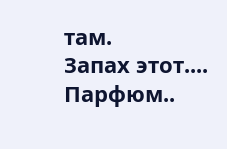там.
Запах этот.... Парфюм..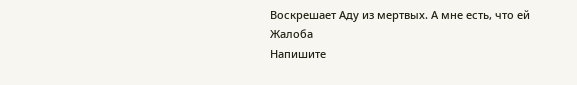Воскрешает Аду из мертвых. А мне есть, что ей
Жалоба
Напишите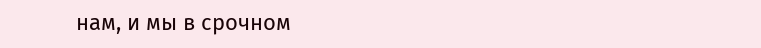нам, и мы в срочном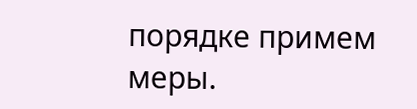порядке примем меры.